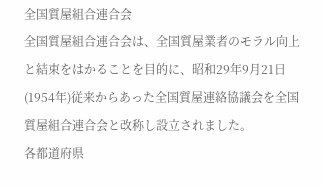全国質屋組合連合会
全国質屋組合連合会は、全国質屋業者のモラル向上と結束をはかることを目的に、昭和29年9月21日(1954年)従来からあった全国質屋連絡協議会を全国質屋組合連合会と改称し設立されました。
各都道府県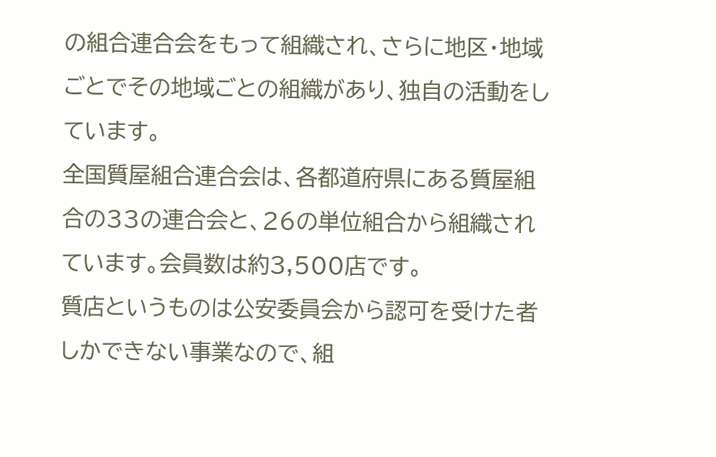の組合連合会をもって組織され、さらに地区・地域ごとでその地域ごとの組織があり、独自の活動をしています。
全国質屋組合連合会は、各都道府県にある質屋組合の33の連合会と、26の単位組合から組織されています。会員数は約3,500店です。
質店というものは公安委員会から認可を受けた者しかできない事業なので、組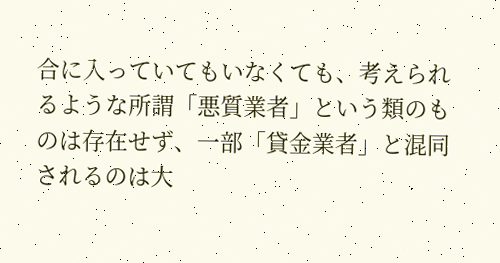合に入っていてもいなくても、考えられるような所謂「悪質業者」という類のものは存在せず、一部「貸金業者」と混同されるのは大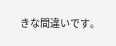きな間違いです。